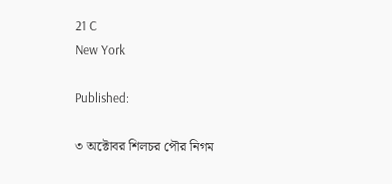21 C
New York

Published:

৩ অক্টোবর শিলচর পৌর নিগম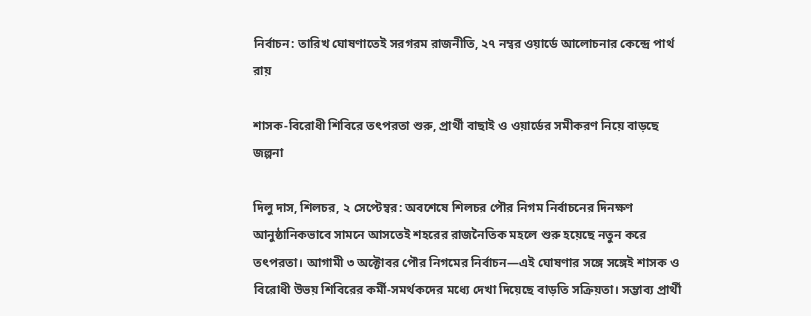নির্বাচন: তারিখ ঘোষণাতেই সরগরম রাজনীতি, ২৭ নম্বর ওয়ার্ডে আলোচনার কেন্দ্রে পার্থ রায়

শাসক-বিরোধী শিবিরে তৎপরতা শুরু, প্রার্থী বাছাই ও ওয়ার্ডের সমীকরণ নিয়ে বাড়ছে জল্পনা

দিলু দাস, শিলচর, ২ সেপ্টেম্বর: অবশেষে শিলচর পৌর নিগম নির্বাচনের দিনক্ষণ আনুষ্ঠানিকভাবে সামনে আসতেই শহরের রাজনৈতিক মহলে শুরু হয়েছে নতুন করে তৎপরতা। আগামী ৩ অক্টোবর পৌর নিগমের নির্বাচন—এই ঘোষণার সঙ্গে সঙ্গেই শাসক ও বিরোধী উভয় শিবিরের কর্মী-সমর্থকদের মধ্যে দেখা দিয়েছে বাড়তি সক্রিয়তা। সম্ভাব্য প্রার্থী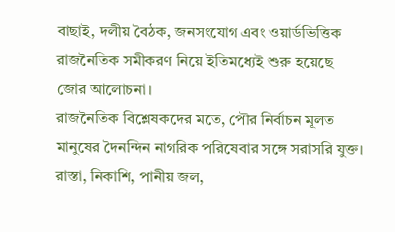বাছাই, দলীয় বৈঠক, জনসংযোগ এবং ওয়ার্ডভিত্তিক রাজনৈতিক সমীকরণ নিয়ে ইতিমধ্যেই শুরু হয়েছে জোর আলোচনা।
রাজনৈতিক বিশ্লেষকদের মতে, পৌর নির্বাচন মূলত মানুষের দৈনন্দিন নাগরিক পরিষেবার সঙ্গে সরাসরি যুক্ত। রাস্তা, নিকাশি, পানীয় জল,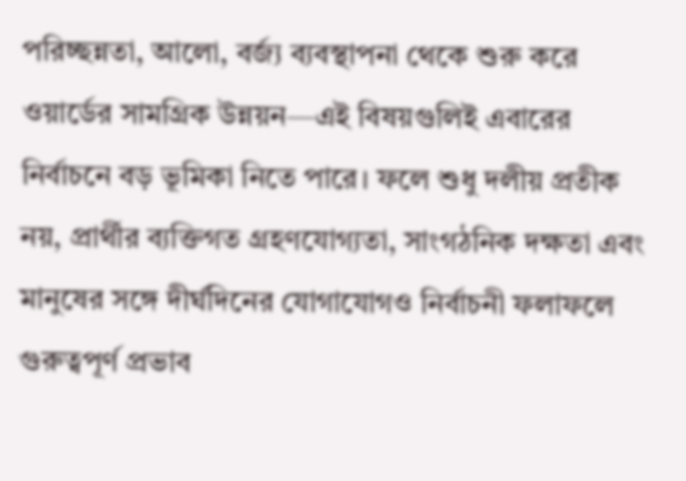পরিচ্ছন্নতা, আলো, বর্জ্য ব্যবস্থাপনা থেকে শুরু করে ওয়ার্ডের সামগ্রিক উন্নয়ন—এই বিষয়গুলিই এবারের নির্বাচনে বড় ভূমিকা নিতে পারে। ফলে শুধু দলীয় প্রতীক নয়, প্রার্থীর ব্যক্তিগত গ্রহণযোগ্যতা, সাংগঠনিক দক্ষতা এবং মানুষের সঙ্গে দীর্ঘদিনের যোগাযোগও নির্বাচনী ফলাফলে গুরুত্বপূর্ণ প্রভাব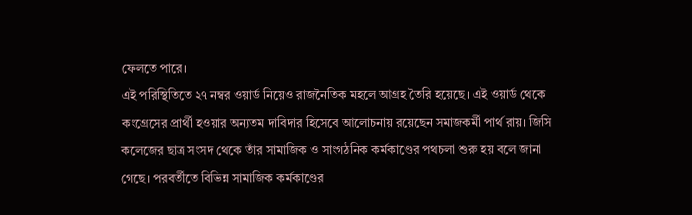ফেলতে পারে।
এই পরিস্থিতিতে ২৭ নম্বর ওয়ার্ড নিয়েও রাজনৈতিক মহলে আগ্রহ তৈরি হয়েছে। এই ওয়ার্ড থেকে কংগ্রেসের প্রার্থী হওয়ার অন্যতম দাবিদার হিসেবে আলোচনায় রয়েছেন সমাজকর্মী পার্থ রায়। জিসি কলেজের ছাত্র সংসদ থেকে তাঁর সামাজিক ও সাংগঠনিক কর্মকাণ্ডের পথচলা শুরু হয় বলে জানা গেছে। পরবর্তীতে বিভিন্ন সামাজিক কর্মকাণ্ডের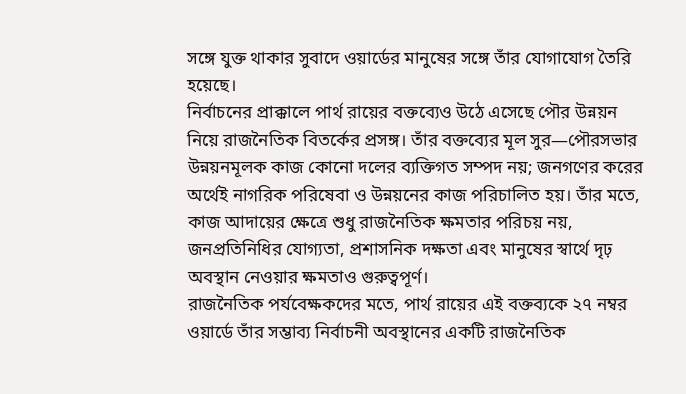সঙ্গে যুক্ত থাকার সুবাদে ওয়ার্ডের মানুষের সঙ্গে তাঁর যোগাযোগ তৈরি হয়েছে।
নির্বাচনের প্রাক্কালে পার্থ রায়ের বক্তব্যেও উঠে এসেছে পৌর উন্নয়ন নিয়ে রাজনৈতিক বিতর্কের প্রসঙ্গ। তাঁর বক্তব্যের মূল সুর—পৌরসভার উন্নয়নমূলক কাজ কোনো দলের ব্যক্তিগত সম্পদ নয়; জনগণের করের অর্থেই নাগরিক পরিষেবা ও উন্নয়নের কাজ পরিচালিত হয়। তাঁর মতে, কাজ আদায়ের ক্ষেত্রে শুধু রাজনৈতিক ক্ষমতার পরিচয় নয়, জনপ্রতিনিধির যোগ্যতা, প্রশাসনিক দক্ষতা এবং মানুষের স্বার্থে দৃঢ় অবস্থান নেওয়ার ক্ষমতাও গুরুত্বপূর্ণ।
রাজনৈতিক পর্যবেক্ষকদের মতে, পার্থ রায়ের এই বক্তব্যকে ২৭ নম্বর ওয়ার্ডে তাঁর সম্ভাব্য নির্বাচনী অবস্থানের একটি রাজনৈতিক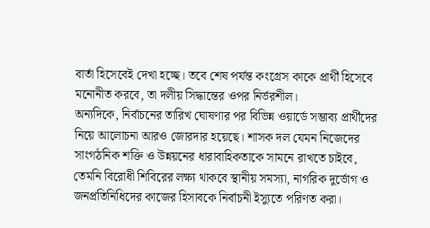বার্তা হিসেবেই দেখা হচ্ছে। তবে শেষ পর্যন্ত কংগ্রেস কাকে প্রার্থী হিসেবে মনোনীত করবে, তা দলীয় সিদ্ধান্তের ওপর নির্ভরশীল।
অন্যদিকে, নির্বাচনের তারিখ ঘোষণার পর বিভিন্ন ওয়ার্ডে সম্ভাব্য প্রার্থীদের নিয়ে আলোচনা আরও জোরদার হয়েছে। শাসক দল যেমন নিজেদের সাংগঠনিক শক্তি ও উন্নয়নের ধারাবাহিকতাকে সামনে রাখতে চাইবে, তেমনি বিরোধী শিবিরের লক্ষ্য থাকবে স্থানীয় সমস্যা, নাগরিক দুর্ভোগ ও জনপ্রতিনিধিদের কাজের হিসাবকে নির্বাচনী ইস্যুতে পরিণত করা।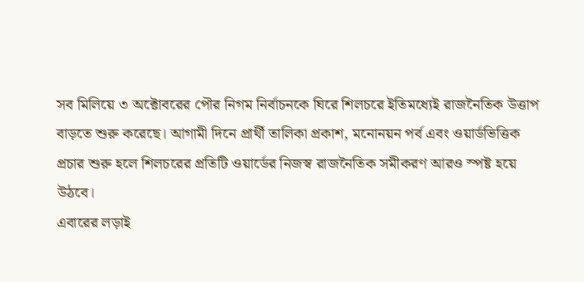সব মিলিয়ে ৩ অক্টোবরের পৌর নিগম নির্বাচনকে ঘিরে শিলচরে ইতিমধ্যেই রাজনৈতিক উত্তাপ বাড়তে শুরু করেছে। আগামী দিনে প্রার্থী তালিকা প্রকাশ, মনোনয়ন পর্ব এবং ওয়ার্ডভিত্তিক প্রচার শুরু হলে শিলচরের প্রতিটি ওয়ার্ডের নিজস্ব রাজনৈতিক সমীকরণ আরও স্পষ্ট হয়ে উঠবে।
এবারের লড়াই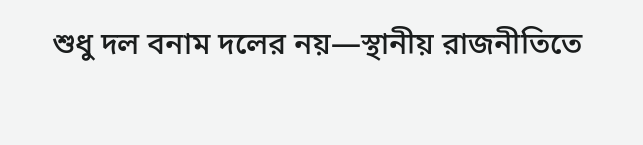শুধু দল বনাম দলের নয়—স্থানীয় রাজনীতিতে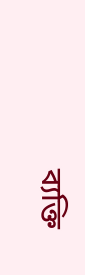ব্যক্তি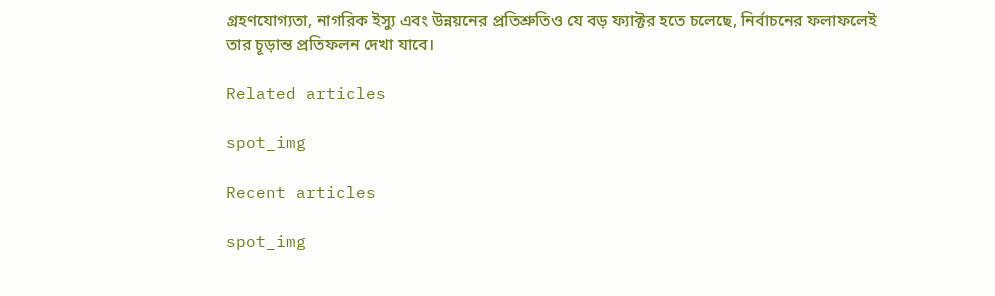গ্রহণযোগ্যতা, নাগরিক ইস্যু এবং উন্নয়নের প্রতিশ্রুতিও যে বড় ফ্যাক্টর হতে চলেছে, নির্বাচনের ফলাফলেই তার চূড়ান্ত প্রতিফলন দেখা যাবে।

Related articles

spot_img

Recent articles

spot_img